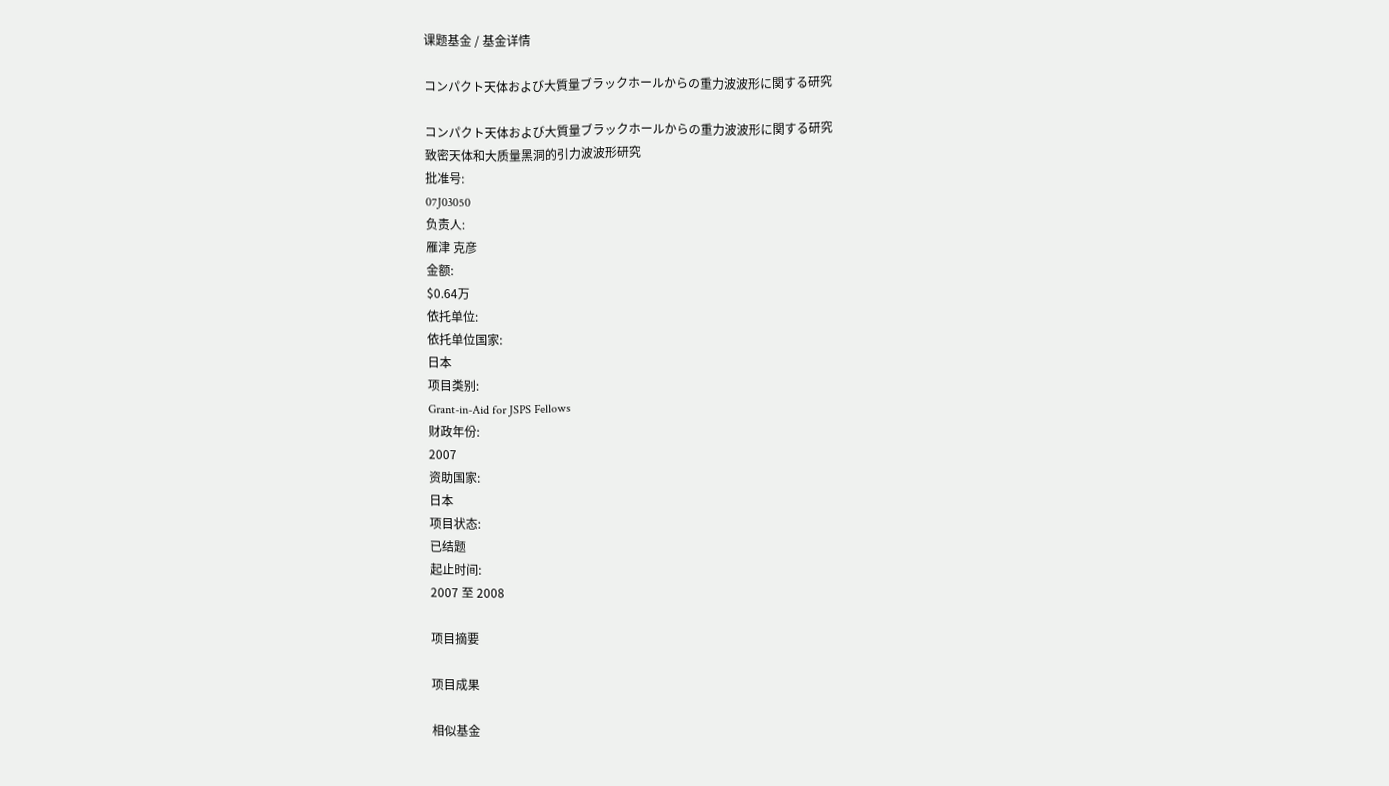课题基金 / 基金详情

コンパクト天体および大質量ブラックホールからの重力波波形に関する研究

コンパクト天体および大質量ブラックホールからの重力波波形に関する研究
致密天体和大质量黑洞的引力波波形研究
批准号:
07J03050
负责人:
雁津 克彦
金额:
$0.64万
依托单位:
依托单位国家:
日本
项目类别:
Grant-in-Aid for JSPS Fellows
财政年份:
2007
资助国家:
日本
项目状态:
已结题
起止时间:
2007 至 2008

项目摘要

项目成果

相似基金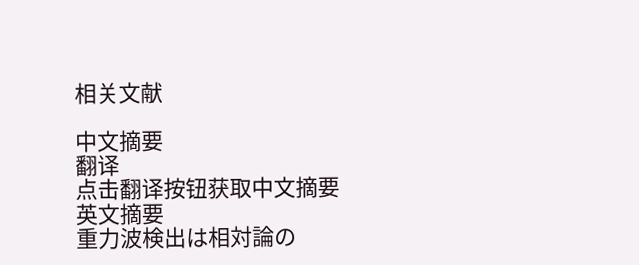相关文献

中文摘要
翻译
点击翻译按钮获取中文摘要
英文摘要
重力波検出は相対論の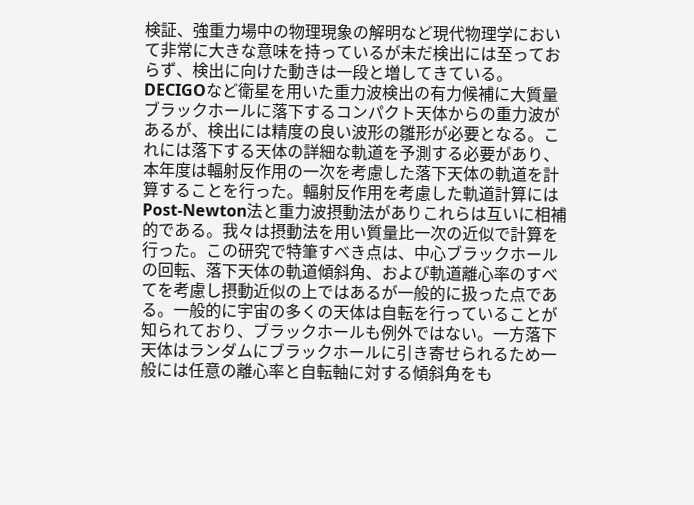検証、強重力場中の物理現象の解明など現代物理学において非常に大きな意味を持っているが未だ検出には至っておらず、検出に向けた動きは一段と増してきている。DECIGOなど衛星を用いた重力波検出の有力候補に大質量ブラックホールに落下するコンパクト天体からの重力波があるが、検出には精度の良い波形の雛形が必要となる。これには落下する天体の詳細な軌道を予測する必要があり、本年度は輻射反作用の一次を考慮した落下天体の軌道を計算することを行った。輻射反作用を考慮した軌道計算にはPost-Newton法と重力波摂動法がありこれらは互いに相補的である。我々は摂動法を用い質量比一次の近似で計算を行った。この研究で特筆すべき点は、中心ブラックホールの回転、落下天体の軌道傾斜角、および軌道離心率のすべてを考慮し摂動近似の上ではあるが一般的に扱った点である。一般的に宇宙の多くの天体は自転を行っていることが知られており、ブラックホールも例外ではない。一方落下天体はランダムにブラックホールに引き寄せられるため一般には任意の離心率と自転軸に対する傾斜角をも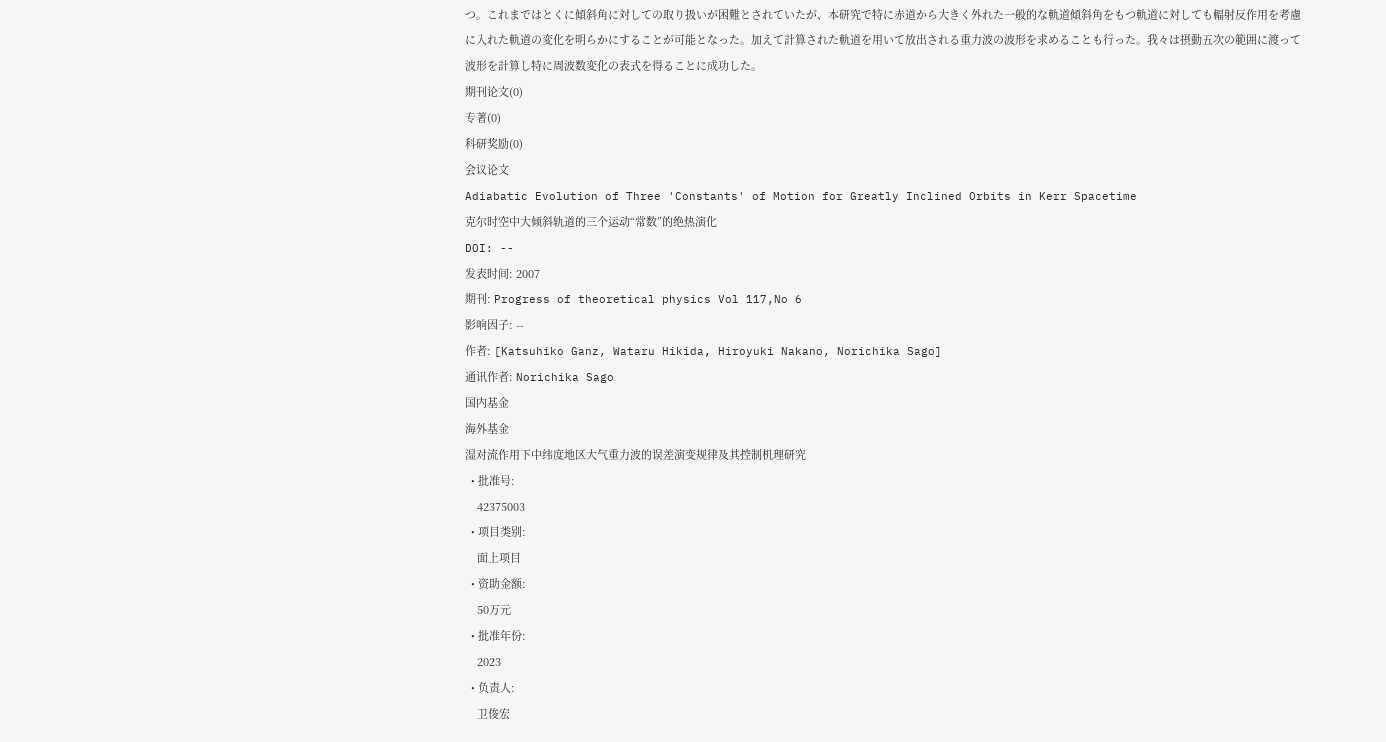つ。これまではとくに傾斜角に対しての取り扱いが困難とされていたが、本研究で特に赤道から大きく外れた一般的な軌道傾斜角をもつ軌道に対しても輻射反作用を考慮に入れた軌道の変化を明らかにすることが可能となった。加えて計算された軌道を用いて放出される重力波の波形を求めることも行った。我々は摂動五次の範囲に渡って波形を計算し特に周波数変化の表式を得ることに成功した。
期刊论文(0)
专著(0)
科研奖励(0)
会议论文
Adiabatic Evolution of Three 'Constants' of Motion for Greatly Inclined Orbits in Kerr Spacetime
克尔时空中大倾斜轨道的三个运动“常数”的绝热演化
DOI: --
发表时间: 2007
期刊: Progress of theoretical physics Vol 117,No 6
影响因子: --
作者: [Katsuhiko Ganz, Wataru Hikida, Hiroyuki Nakano, Norichika Sago]
通讯作者: Norichika Sago
国内基金
海外基金
湿对流作用下中纬度地区大气重力波的误差演变规律及其控制机理研究
  • 批准号:
    42375003
  • 项目类别:
    面上项目
  • 资助金额:
    50万元
  • 批准年份:
    2023
  • 负责人:
    卫俊宏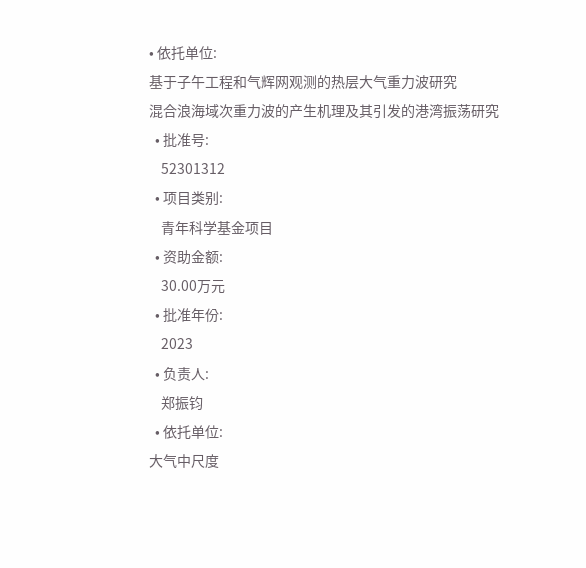• 依托单位:
基于子午工程和气辉网观测的热层大气重力波研究
混合浪海域次重力波的产生机理及其引发的港湾振荡研究
  • 批准号:
    52301312
  • 项目类别:
    青年科学基金项目
  • 资助金额:
    30.00万元
  • 批准年份:
    2023
  • 负责人:
    郑振钧
  • 依托单位:
大气中尺度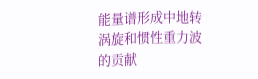能量谱形成中地转涡旋和惯性重力波的贡献